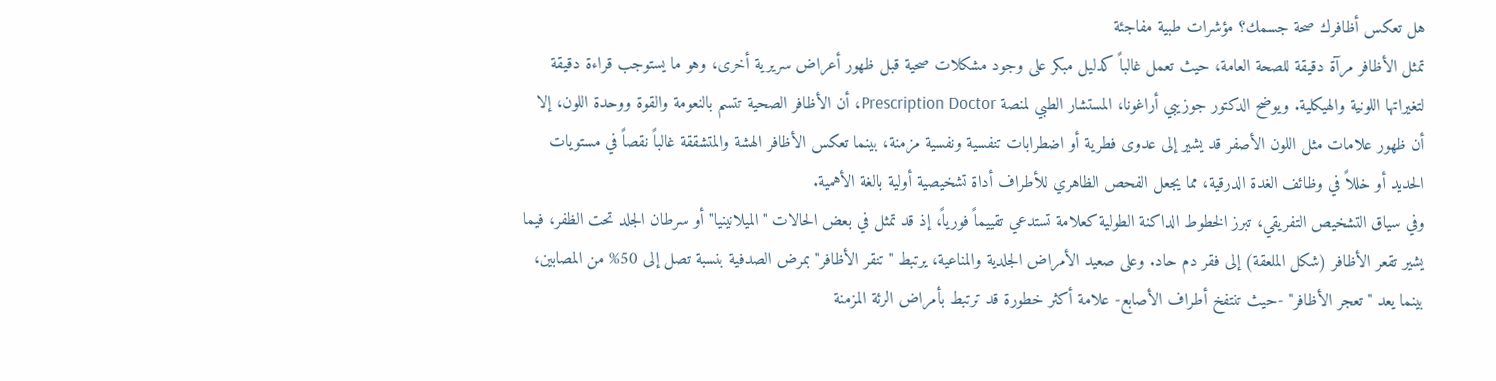هل تعكس أظافرك صحة جسمك؟ مؤشرات طبية مفاجئة
تمثل الأظافر مرآة دقيقة للصحة العامة، حيث تعمل غالباً كدليل مبكر على وجود مشكلات صحية قبل ظهور أعراض سريرية أخرى، وهو ما يستوجب قراءة دقيقة لتغيراتها اللونية والهيكلية. ويوضح الدكتور جوزيبي أراغونا، المستشار الطبي لمنصة Prescription Doctor، أن الأظافر الصحية تتسم بالنعومة والقوة ووحدة اللون، إلا أن ظهور علامات مثل اللون الأصفر قد يشير إلى عدوى فطرية أو اضطرابات تنفسية ونفسية مزمنة، بينما تعكس الأظافر الهشة والمتشققة غالباً نقصاً في مستويات الحديد أو خللاً في وظائف الغدة الدرقية، مما يجعل الفحص الظاهري للأطراف أداة تشخيصية أولية بالغة الأهمية.
وفي سياق التشخيص التفريقي، تبرز الخطوط الداكنة الطولية كعلامة تستدعي تقييماً فورياً، إذ قد تمثل في بعض الحالات "الميلانينيا" أو سرطان الجلد تحت الظفر، فيما يشير تقعر الأظافر (شكل الملعقة) إلى فقر دم حاد. وعلى صعيد الأمراض الجلدية والمناعية، يرتبط "تنقر الأظافر" بمرض الصدفية بنسبة تصل إلى 50% من المصابين، بينما يعد "تعجر الأظافر" -حيث تنتفخ أطراف الأصابع- علامة أكثر خطورة قد ترتبط بأمراض الرئة المزمنة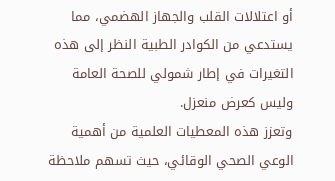أو اعتلالات القلب والجهاز الهضمي، مما يستدعي من الكوادر الطبية النظر إلى هذه التغيرات في إطار شمولي للصحة العامة وليس كعرض منعزل.
وتعزز هذه المعطيات العلمية من أهمية الوعي الصحي الوقائي، حيث تسهم ملاحظة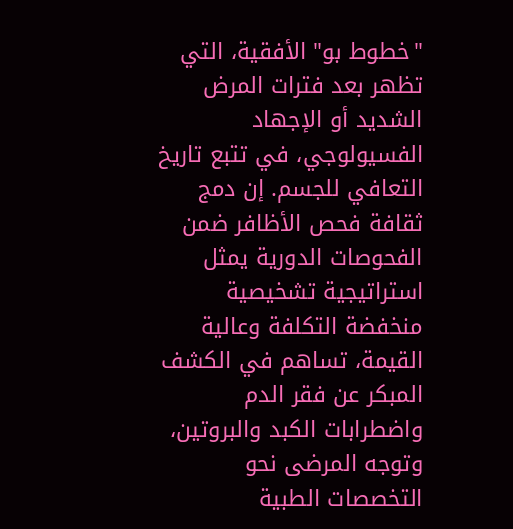"خطوط بو" الأفقية، التي تظهر بعد فترات المرض الشديد أو الإجهاد الفسيولوجي، في تتبع تاريخ التعافي للجسم. إن دمج ثقافة فحص الأظافر ضمن الفحوصات الدورية يمثل استراتيجية تشخيصية منخفضة التكلفة وعالية القيمة، تساهم في الكشف المبكر عن فقر الدم واضطرابات الكبد والبروتين، وتوجه المرضى نحو التخصصات الطبية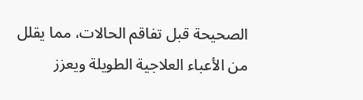الصحيحة قبل تفاقم الحالات، مما يقلل من الأعباء العلاجية الطويلة ويعزز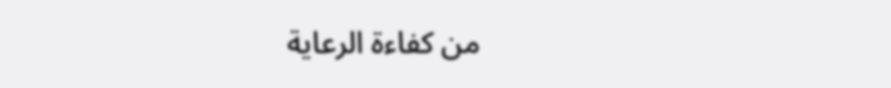من كفاءة الرعاية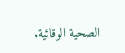الصحية الوقائية.